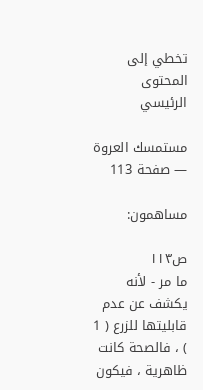تخطي إلى المحتوى الرئيسي

مستمسك العروة — صفحة 113

مساهمون:

ص١١٣
ما مر - لأنه يكشف عن عدم قابليتها للزرع ( 1 ) ، فالصحة كانت ظاهرية ، فيكون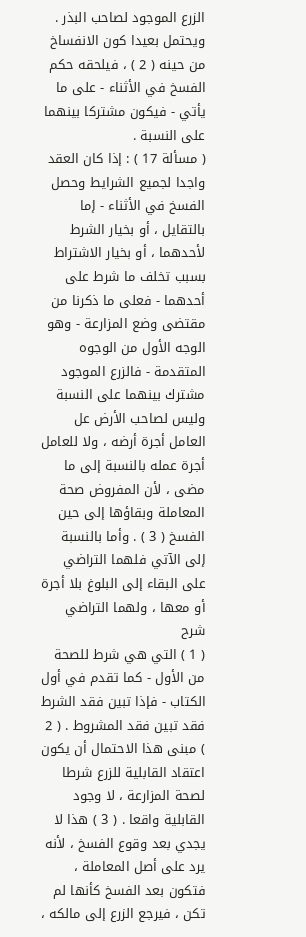الزرع الموجود لصاحب البذر . ويحتمل بعيدا كون الانفساخ من حينه ( 2 ) ، فيلحقه حكم الفسخ في الأثناء - على ما يأتي - فيكون مشتركا بينهما على النسبة .
( مسألة 17 ) : إذا كان العقد واجدا لجميع الشرايط وحصل الفسخ في الأثناء - إما بالتقايل ، أو بخيار الشرط لأحدهما ، أو بخيار الاشتراط بسبب تخلف ما شرط على أحدهما - فعلى ما ذكرنا من مقتضى وضع المزارعة - وهو الوجه الأول من الوجوه المتقدمة - فالزرع الموجود مشترك بينهما على النسبة وليس لصاحب الأرض عل العامل أجرة أرضه ، ولا للعامل أجرة عمله بالنسبة إلى ما مضى ، لأن المفروض صحة المعاملة وبقاؤها إلى حين الفسخ ( 3 ) . وأما بالنسبة إلى الآتي فلهما التراضي على البقاء إلى البلوغ بلا أجرة أو معها ، ولهما التراضي
شرح
( 1 ) التي هي شرط للصحة من الأول - كما تقدم في أول الكتاب - فإذا تبين فقد الشرط فقد تبين فقد المشروط . ( 2 ) مبنى هذا الاحتمال أن يكون اعتقاد القابلية للزرع شرطا لصحة المزارعة ، لا وجود القابلية واقعا . ( 3 ) هذا لا يجدي بعد وقوع الفسخ ، لأنه يرد على أصل المعاملة ، فتكون بعد الفسخ كأنها لم تكن ، فيرجع الزرع إلى مالكه ،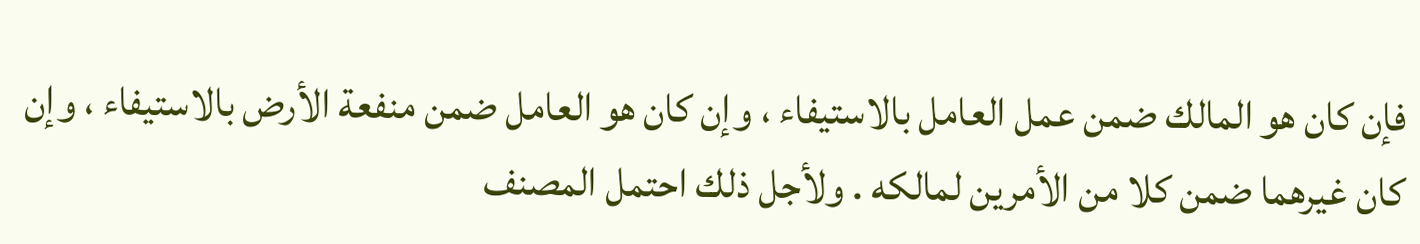فإن كان هو المالك ضمن عمل العامل بالاستيفاء ، وإن كان هو العامل ضمن منفعة الأرض بالاستيفاء ، وإن كان غيرهما ضمن كلا من الأمرين لمالكه . ولأجل ذلك احتمل المصنف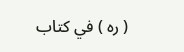( ره ) في كتاب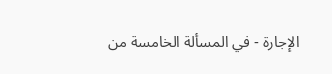الإجارة - في المسألة الخامسة من